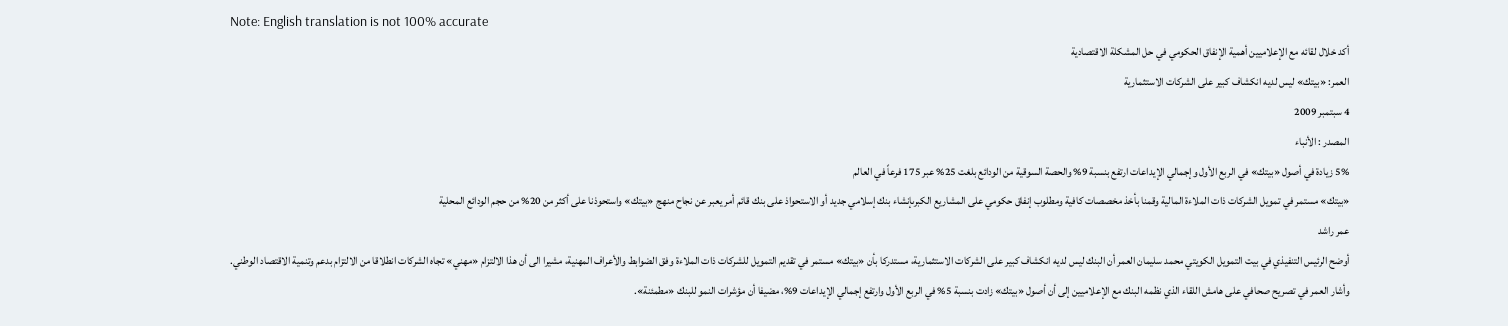Note: English translation is not 100% accurate
أكد خلال لقائه مع الإعلاميين أهمية الإنفاق الحكومي في حل المشكلة الاقتصادية
العمر: «بيتك» ليس لديه انكشاف كبير على الشركات الاستثمارية
4 سبتمبر 2009
المصدر : الأنباء
5% زيادة في أصول «بيتك» في الربع الأول وإجمالي الإيداعات ارتفع بنسبة 9% والحصة السوقية من الودائع بلغت 25% عبر 175 فرعاً في العالم
«بيتك» مستمر في تمويل الشركات ذات الملاءة المالية وقمنا بأخذ مخصصات كافية ومطلوب إنفاق حكومي على المشاريع الكبرىإنشاء بنك إسلامي جديد أو الاستحواذ على بنك قائم أمر يعبر عن نجاح منهج «بيتك» واستحوذنا على أكثر من 20% من حجم الودائع المحلية
عمر راشد
أوضح الرئيس التنفيذي في بيت التمويل الكويتي محمد سليمان العمر أن البنك ليس لديه انكشاف كبير على الشركات الاستثمارية، مستدركا بأن «بيتك» مستمر في تقديم التمويل للشركات ذات الملاءة وفق الضوابط والأعراف المهنية، مشيرا الى أن هذا الالتزام «مهني» تجاه الشركات انطلاقا من الالتزام بدعم وتنمية الاقتصاد الوطني.
وأشار العمر في تصريح صحافي على هامش اللقاء الذي نظمه البنك مع الإعلاميين إلى أن أصول «بيتك» زادت بنسبة 5% في الربع الأول وارتفع إجمالي الإيداعات 9%، مضيفا أن مؤشرات النمو للبنك «مطمئنة».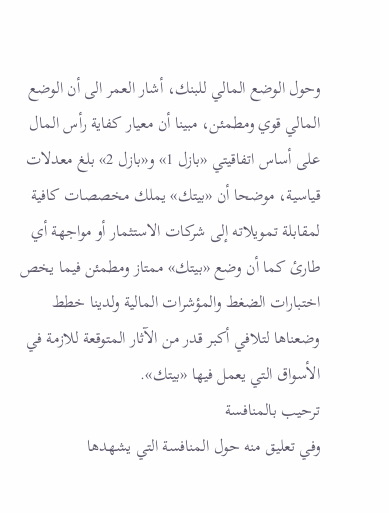وحول الوضع المالي للبنك، أشار العمر الى أن الوضع المالي قوي ومطمئن، مبينا أن معيار كفاية رأس المال على أساس اتفاقيتي «بازل 1» و«بازل 2» بلغ معدلات قياسية، موضحا أن «بيتك» يملك مخصصات كافية لمقابلة تمويلاته إلى شركات الاستثمار أو مواجهة أي طارئ كما أن وضع «بيتك» ممتاز ومطمئن فيما يخص اختبارات الضغط والمؤشرات المالية ولدينا خطط وضعناها لتلافي أكبر قدر من الآثار المتوقعة للازمة في الأسواق التي يعمل فيها «بيتك».
ترحيب بالمنافسة
وفي تعليق منه حول المنافسة التي يشهدها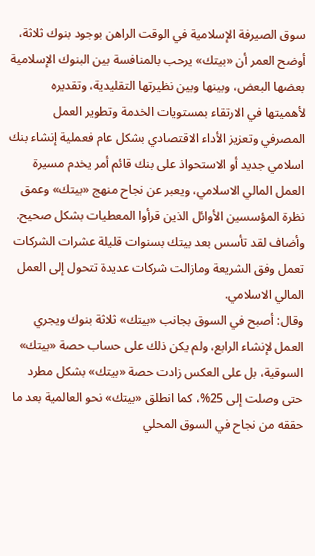سوق الصيرفة الإسلامية في الوقت الراهن بوجود بنوك ثلاثة، أوضح العمر أن «بيتك» يرحب بالمنافسة بين البنوك الإسلامية بعضها البعض، وبينها وبين نظيرتها التقليدية، وتقديره لأهميتها في الارتقاء بمستويات الخدمة وتطوير العمل المصرفي وتعزيز الأداء الاقتصادي بشكل عام فعملية إنشاء بنك اسلامي جديد أو الاستحواذ على بنك قائم أمر يخدم مسيرة العمل المالي الاسلامي، ويعبر عن نجاح منهج «بيتك» وعمق نظرة المؤسسين الأوائل الذين قرأوا المعطيات بشكل صحيح.
وأضاف لقد تأسس بعد بيتك بسنوات قليلة عشرات الشركات تعمل وفق الشريعة ومازالت شركات عديدة تتحول إلى العمل المالي الاسلامي.
وقال: أصبح في السوق بجانب «بيتك» ثلاثة بنوك ويجري العمل لإنشاء الرابع، ولم يكن ذلك على حساب حصة «بيتك» السوقية، بل على العكس زادت حصة «بيتك» بشكل مطرد حتى وصلت إلى 25%، كما انطلق «بيتك» نحو العالمية بعد ما حققه من نجاح في السوق المحلي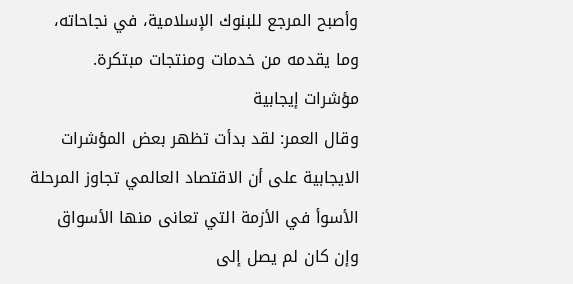وأصبح المرجع للبنوك الإسلامية، في نجاحاته، وما يقدمه من خدمات ومنتجات مبتكرة.
مؤشرات إيجابية
وقال العمر: لقد بدأت تظهر بعض المؤشرات الايجابية على أن الاقتصاد العالمي تجاوز المرحلة الأسوأ في الأزمة التي تعانى منها الأسواق وإن كان لم يصل إلى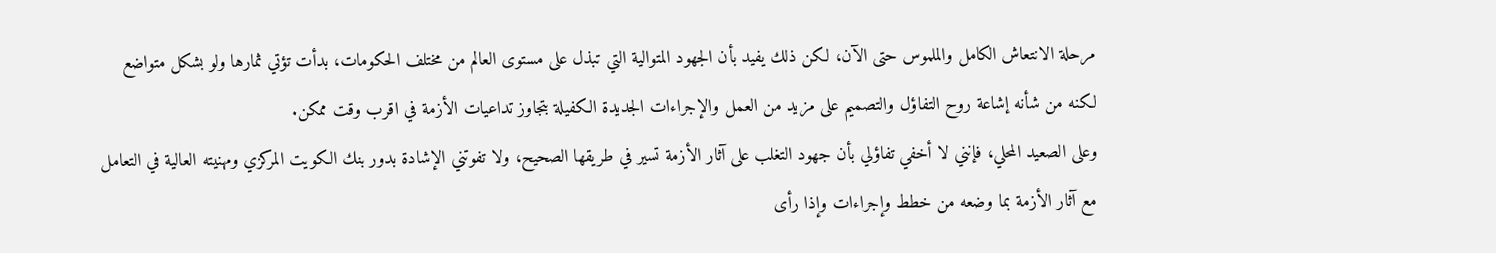مرحلة الانتعاش الكامل والملموس حتى الآن، لكن ذلك يفيد بأن الجهود المتوالية التي تبذل على مستوى العالم من مختلف الحكومات، بدأت تؤتي ثمارها ولو بشكل متواضع لكنه من شأنه إشاعة روح التفاؤل والتصميم على مزيد من العمل والإجراءات الجديدة الكفيلة بتجاوز تداعيات الأزمة في اقرب وقت ممكن.
وعلى الصعيد المحلي، فإنني لا أخفي تفاؤلي بأن جهود التغلب على آثار الأزمة تسير في طريقها الصحيح، ولا تفوتني الإشادة بدور بنك الكويت المركزي ومهنيته العالية في التعامل مع آثار الأزمة بما وضعه من خطط وإجراءات وإذا رأى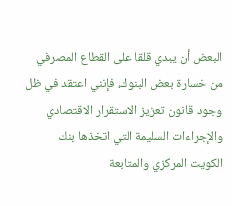البعض أن يبدي قلقا على القطاع المصرفي من خسارة بعض البنوك، فإنني اعتقد في ظل وجود قانون تعزيز الاستقرار الاقتصادي والإجراءات السليمة التي اتخذها بنك الكويت المركزي والمتابعة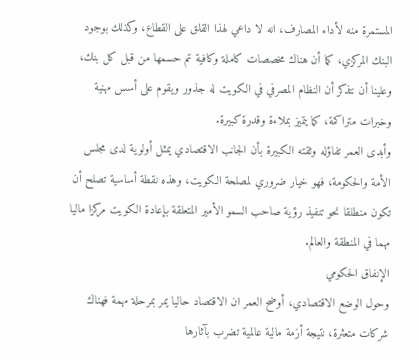المستمرة منه لأداء المصارف، انه لا داعي لهذا القلق على القطاع، وكذلك بوجود البنك المركزي، كما أن هناك مخصصات كاملة وكافية تم حسمها من قبل كل بنك، وعلينا أن نتذكر أن النظام المصرفي في الكويت له جذور ويقوم على أسس مهنية وخبرات متراكمة، كما يتميز بملاءة وقدرة كبيرة.
وأبدى العمر تفاؤله وثقته الكبيرة بأن الجانب الاقتصادي يمثل أولوية لدى مجلس الأمة والحكومة، فهو خيار ضروري لمصلحة الكويت، وهذه نقطة أساسية تصلح أن تكون منطلقا نحو تنفيذ رؤية صاحب السمو الأمير المتعلقة بإعادة الكويت مركزا ماليا مهما في المنطقة والعالم.
الإنفاق الحكومي
وحول الوضع الاقتصادي، أوضح العمر ان الاقتصاد حاليا يمر بمرحلة مهمة فهناك شركات متعثرة، نتيجة أزمة مالية عالمية تضرب بآثارها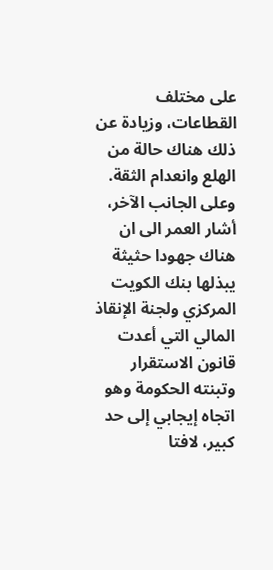على مختلف القطاعات، وزيادة عن ذلك هناك حالة من الهلع وانعدام الثقة.
وعلى الجانب الآخر، أشار العمر الى ان هناك جهودا حثيثة يبذلها بنك الكويت المركزي ولجنة الإنقاذ المالي التي أعدت قانون الاستقرار وتبنته الحكومة وهو اتجاه إيجابي إلى حد كبير، لافتا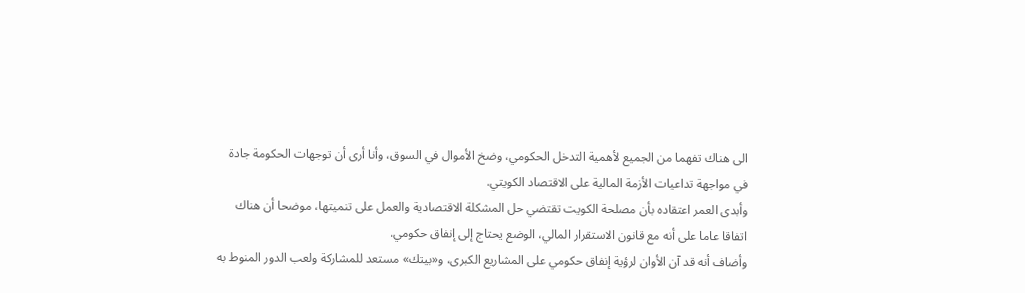الى هناك تفهما من الجميع لأهمية التدخل الحكومي، وضخ الأموال في السوق، وأنا أرى أن توجهات الحكومة جادة في مواجهة تداعيات الأزمة المالية على الاقتصاد الكويتي.
وأبدى العمر اعتقاده بأن مصلحة الكويت تقتضي حل المشكلة الاقتصادية والعمل على تنميتها، موضحا أن هناك اتفاقا عاما على أنه مع قانون الاستقرار المالي، الوضع يحتاج إلى إنفاق حكومي.
وأضاف أنه قد آن الأوان لرؤية إنفاق حكومي على المشاريع الكبرى، و«بيتك» مستعد للمشاركة ولعب الدور المنوط به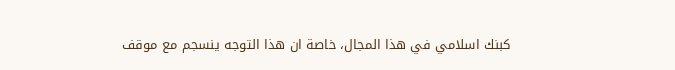كبنك اسلامي في هذا المجال، خاصة ان هذا التوجه ينسجم مع موقف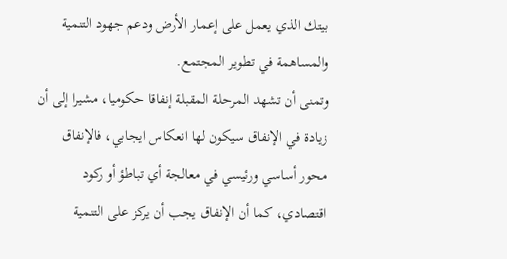بيتك الذي يعمل على إعمار الأرض ودعم جهود التنمية والمساهمة في تطوير المجتمع.
وتمنى أن تشهد المرحلة المقبلة إنفاقا حكوميا، مشيرا إلى أن زيادة في الإنفاق سيكون لها انعكاس ايجابي، فالإنفاق محور أساسي ورئيسي في معالجة أي تباطؤ أو ركود اقتصادي، كما أن الإنفاق يجب أن يركز على التنمية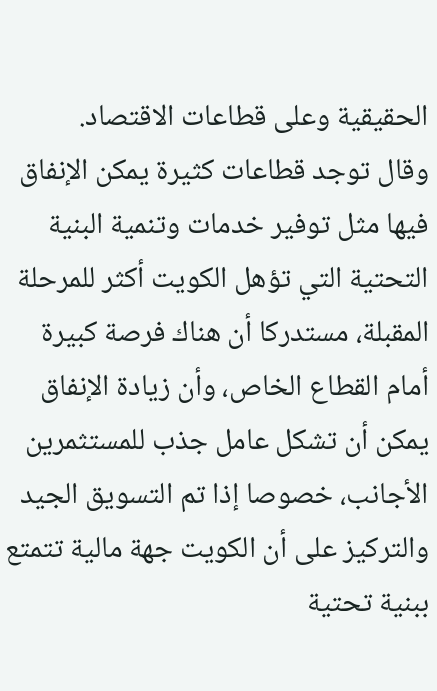الحقيقية وعلى قطاعات الاقتصاد.
وقال توجد قطاعات كثيرة يمكن الإنفاق فيها مثل توفير خدمات وتنمية البنية التحتية التي تؤهل الكويت أكثر للمرحلة المقبلة، مستدركا أن هناك فرصة كبيرة أمام القطاع الخاص، وأن زيادة الإنفاق يمكن أن تشكل عامل جذب للمستثمرين الأجانب، خصوصا إذا تم التسويق الجيد والتركيز على أن الكويت جهة مالية تتمتع ببنية تحتية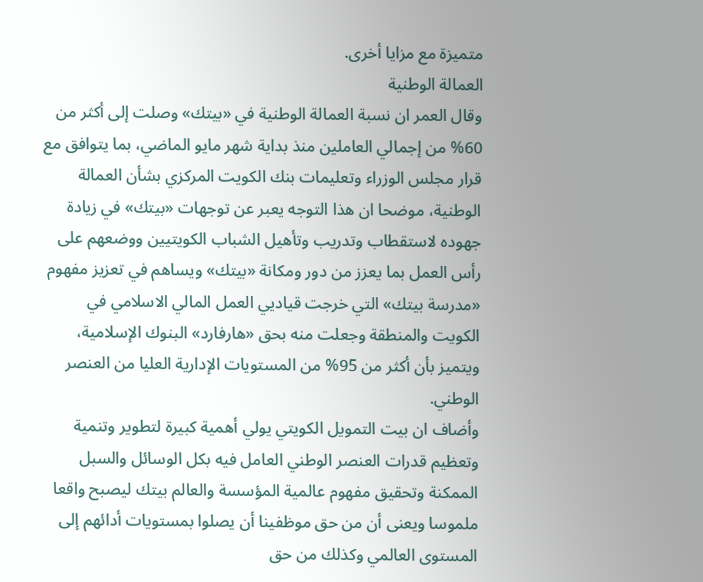متميزة مع مزايا أخرى.
العمالة الوطنية
وقال العمر ان نسبة العمالة الوطنية في «بيتك» وصلت إلى أكثر من 60% من إجمالي العاملين منذ بداية شهر مايو الماضي، بما يتوافق مع قرار مجلس الوزراء وتعليمات بنك الكويت المركزي بشأن العمالة الوطنية، موضحا ان هذا التوجه يعبر عن توجهات «بيتك» في زيادة جهوده لاستقطاب وتدريب وتأهيل الشباب الكويتيين ووضعهم على رأس العمل بما يعزز من دور ومكانة «بيتك» ويساهم في تعزيز مفهوم «مدرسة بيتك» التي خرجت قياديي العمل المالي الاسلامي في الكويت والمنطقة وجعلت منه بحق «هارفارد» البنوك الإسلامية، ويتميز بأن أكثر من 95% من المستويات الإدارية العليا من العنصر الوطني.
وأضاف ان بيت التمويل الكويتي يولي أهمية كبيرة لتطوير وتنمية وتعظيم قدرات العنصر الوطني العامل فيه بكل الوسائل والسبل الممكنة وتحقيق مفهوم عالمية المؤسسة والعالم بيتك ليصبح واقعا ملموسا ويعنى أن من حق موظفينا أن يصلوا بمستويات أدائهم إلى المستوى العالمي وكذلك من حق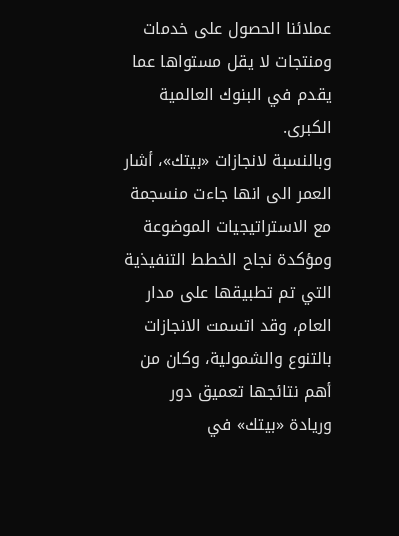عملائنا الحصول على خدمات ومنتجات لا يقل مستواها عما يقدم في البنوك العالمية الكبرى.
وبالنسبة لانجازات «بيتك»، أشار العمر الى انها جاءت منسجمة مع الاستراتيجيات الموضوعة ومؤكدة نجاح الخطط التنفيذية التي تم تطبيقها على مدار العام، وقد اتسمت الانجازات بالتنوع والشمولية، وكان من أهم نتائجها تعميق دور وريادة «بيتك» في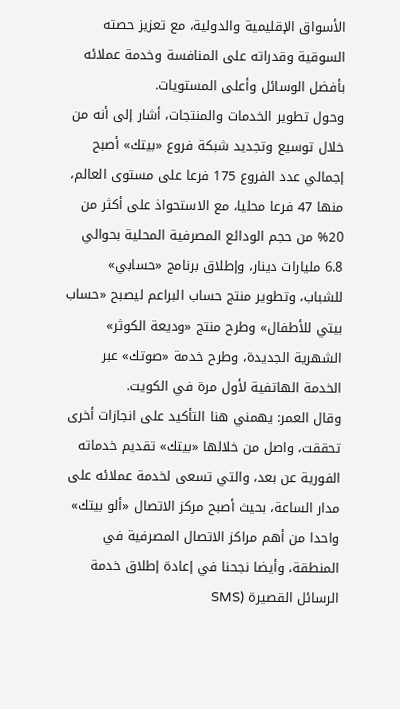الأسواق الإقليمية والدولية، مع تعزيز حصته السوقية وقدراته على المنافسة وخدمة عملائه بأفضل الوسائل وأعلى المستويات.
وحول تطوير الخدمات والمنتجات، أشار إلى أنه من خلال توسيع وتجديد شبكة فروع «بيتك» أصبح إجمالي عدد الفروع 175 فرعا على مستوى العالم، منها 47 فرعا محليا، مع الاستحواذ على أكثر من 20% من حجم الودائع المصرفية المحلية بحوالي 6.8 مليارات دينار، وإطلاق برنامج «حسابي» للشباب، وتطوير منتج حساب البراعم ليصبح «حساب بيتي للأطفال» وطرح منتج «وديعة الكوثر» الشهرية الجديدة، وطرح خدمة «صوتك» عبر الخدمة الهاتفية لأول مرة في الكويت.
وقال العمر: يهمني هنا التأكيد على انجازات أخرى تحققت، واصل من خلالها «بيتك» تقديم خدماته الفورية عن بعد، والتي تسعى لخدمة عملائه على مدار الساعة، بحيث أصبح مركز الاتصال «ألو بيتك» واحدا من أهم مراكز الاتصال المصرفية في المنطقة، وأيضا نجحنا في إعادة إطلاق خدمة الرسائل القصيرة (SMS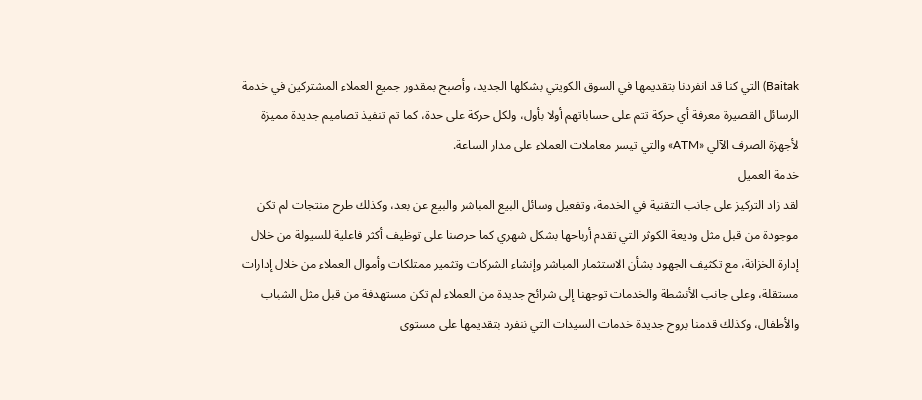Baitak) التي كنا قد انفردنا بتقديمها في السوق الكويتي بشكلها الجديد، وأصبح بمقدور جميع العملاء المشتركين في خدمة الرسائل القصيرة معرفة أي حركة تتم على حساباتهم أولا بأول، ولكل حركة على حدة، كما تم تنفيذ تصاميم جديدة مميزة لأجهزة الصرف الآلي «ATM» والتي تيسر معاملات العملاء على مدار الساعة.
خدمة العميل
لقد زاد التركيز على جانب التقنية في الخدمة، وتفعيل وسائل البيع المباشر والبيع عن بعد، وكذلك طرح منتجات لم تكن موجودة من قبل مثل وديعة الكوثر التي تقدم أرباحها بشكل شهري كما حرصنا على توظيف أكثر فاعلية للسيولة من خلال إدارة الخزانة، مع تكثيف الجهود بشأن الاستثمار المباشر وإنشاء الشركات وتثمير ممتلكات وأموال العملاء من خلال إدارات مستقلة، وعلى جانب الأنشطة والخدمات توجهنا إلى شرائح جديدة من العملاء لم تكن مستهدفة من قبل مثل الشباب والأطفال، وكذلك قدمنا بروح جديدة خدمات السيدات التي ننفرد بتقديمها على مستوى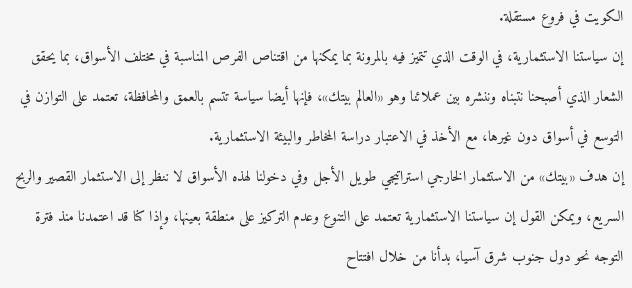الكويت في فروع مستقلة.
إن سياستنا الاستثمارية، في الوقت الذي تتميز فيه بالمرونة بما يمكنها من اقتناص الفرص المناسبة في مختلف الأسواق، بما يحقق الشعار الذي أصبحنا نتبناه وننشره بين عملائنا وهو «العالم بيتك»، فإنها أيضا سياسة تتسم بالعمق والمحافظة، تعتمد على التوازن في التوسع في أسواق دون غيرها، مع الأخذ في الاعتبار دراسة المخاطر والبيئة الاستثمارية.
إن هدف «بيتك» من الاستثمار الخارجي استراتيجي طويل الأجل وفي دخولنا لهذه الأسواق لا ننظر إلى الاستثمار القصير والربح السريع، ويمكن القول إن سياستنا الاستثمارية تعتمد على التنوع وعدم التركيز على منطقة بعينها، وإذا كنا قد اعتمدنا منذ فترة التوجه نحو دول جنوب شرق آسيا، بدأنا من خلال افتتاح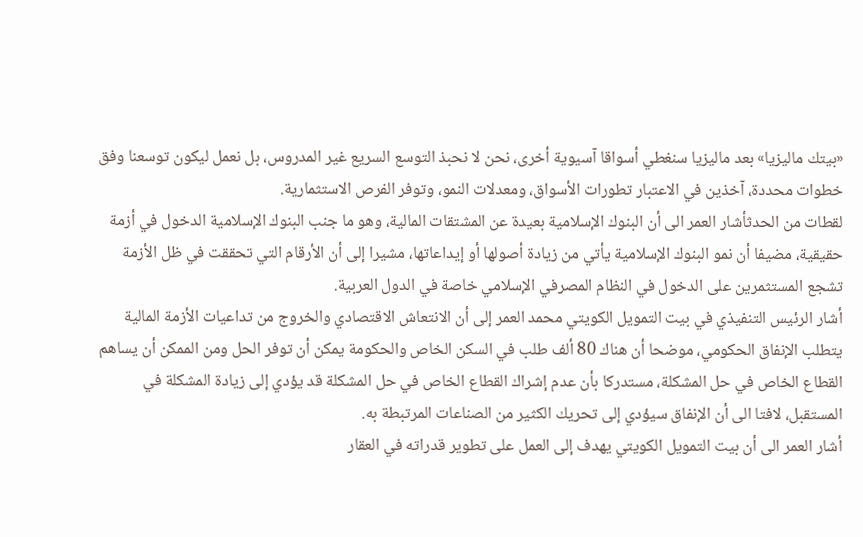«بيتك ماليزيا» بعد ماليزيا سنغطي أسواقا آسيوية أخرى، نحن لا نحبذ التوسع السريع غير المدروس، بل نعمل ليكون توسعنا وفق خطوات محددة، آخذين في الاعتبار تطورات الأسواق، ومعدلات النمو، وتوفر الفرص الاستثمارية.
لقطات من الحدثأشار العمر الى أن البنوك الإسلامية بعيدة عن المشتقات المالية، وهو ما جنب البنوك الإسلامية الدخول في أزمة حقيقية، مضيفا أن نمو البنوك الإسلامية يأتي من زيادة أصولها أو إيداعاتها، مشيرا إلى أن الأرقام التي تحققت في ظل الأزمة تشجع المستثمرين على الدخول في النظام المصرفي الإسلامي خاصة في الدول العربية.
أشار الرئيس التنفيذي في بيت التمويل الكويتي محمد العمر إلى أن الانتعاش الاقتصادي والخروج من تداعيات الأزمة المالية يتطلب الإنفاق الحكومي، موضحا أن هناك 80 ألف طلب في السكن الخاص والحكومة يمكن أن توفر الحل ومن الممكن أن يساهم القطاع الخاص في حل المشكلة، مستدركا بأن عدم إشراك القطاع الخاص في حل المشكلة قد يؤدي إلى زيادة المشكلة في المستقبل، لافتا الى أن الإنفاق سيؤدي إلى تحريك الكثير من الصناعات المرتبطة به.
أشار العمر الى أن بيت التمويل الكويتي يهدف إلى العمل على تطوير قدراته في العقار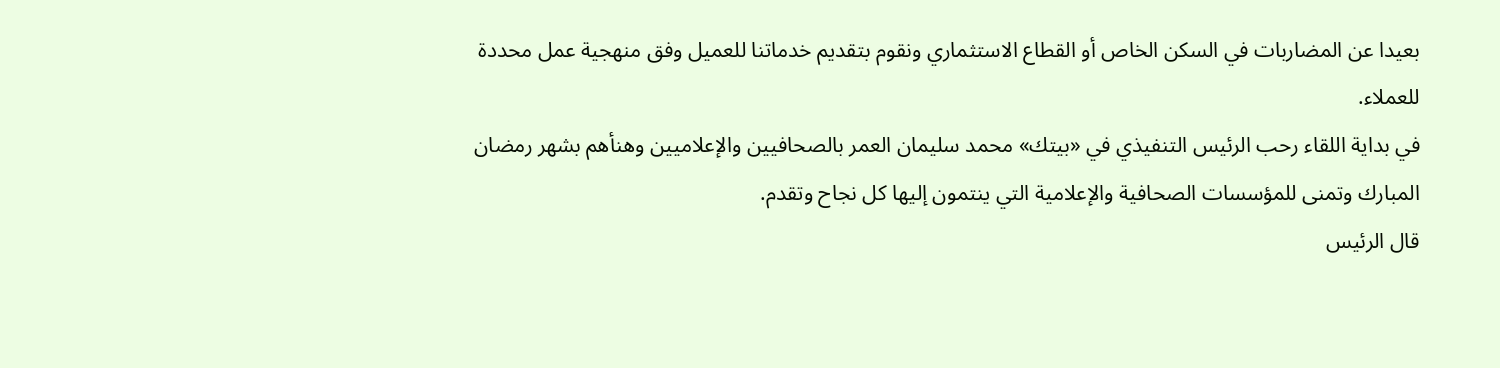بعيدا عن المضاربات في السكن الخاص أو القطاع الاستثماري ونقوم بتقديم خدماتنا للعميل وفق منهجية عمل محددة للعملاء.
في بداية اللقاء رحب الرئيس التنفيذي في «بيتك» محمد سليمان العمر بالصحافيين والإعلاميين وهنأهم بشهر رمضان المبارك وتمنى للمؤسسات الصحافية والإعلامية التي ينتمون إليها كل نجاح وتقدم.
قال الرئيس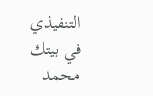التنفيذي في بيتك محمد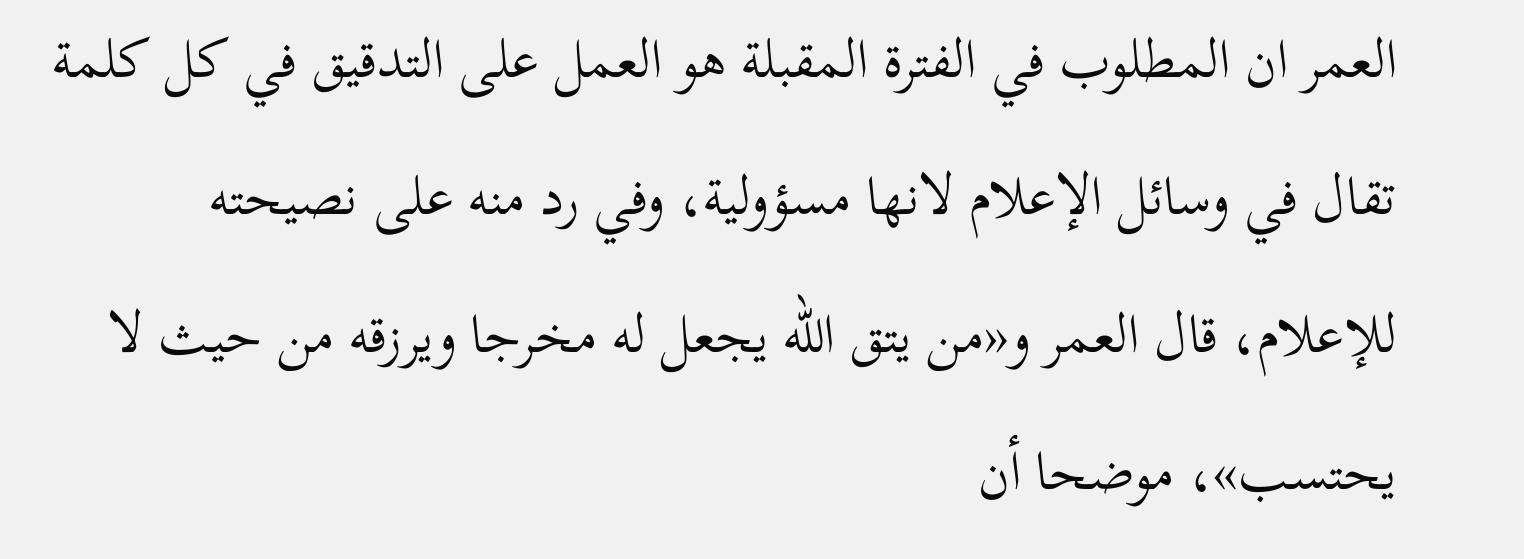العمر ان المطلوب في الفترة المقبلة هو العمل على التدقيق في كل كلمة تقال في وسائل الإعلام لانها مسؤولية، وفي رد منه على نصيحته للإعلام، قال العمر و«من يتق الله يجعل له مخرجا ويرزقه من حيث لا يحتسب»، موضحا أن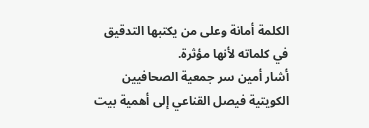الكلمة أمانة وعلى من يكتبها التدقيق في كلماته لأنها مؤثرة.
أشار أمين سر جمعية الصحافيين الكويتية فيصل القناعي إلى أهمية بيت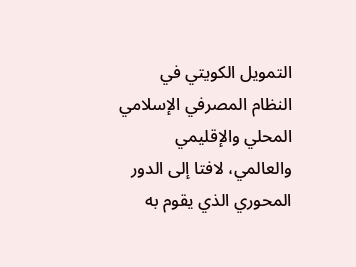التمويل الكويتي في النظام المصرفي الإسلامي المحلي والإقليمي والعالمي، لافتا إلى الدور المحوري الذي يقوم به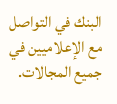البنك في التواصل مع الإعلاميين في جميع المجالات.